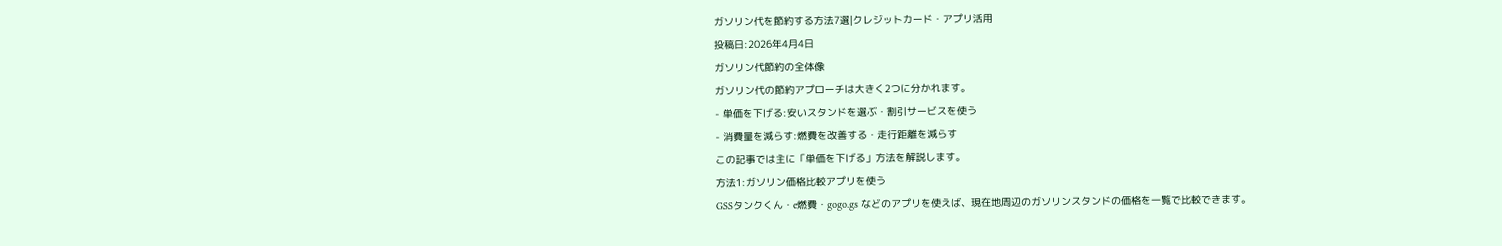ガソリン代を節約する方法7選|クレジットカード・アプリ活用
投稿日:2026年4月4日
ガソリン代節約の全体像
ガソリン代の節約アプローチは大きく2つに分かれます。
- 単価を下げる:安いスタンドを選ぶ・割引サービスを使う
- 消費量を減らす:燃費を改善する・走行距離を減らす
この記事では主に「単価を下げる」方法を解説します。
方法1:ガソリン価格比較アプリを使う
GSSタンクくん・e燃費・gogo.gs などのアプリを使えば、現在地周辺のガソリンスタンドの価格を一覧で比較できます。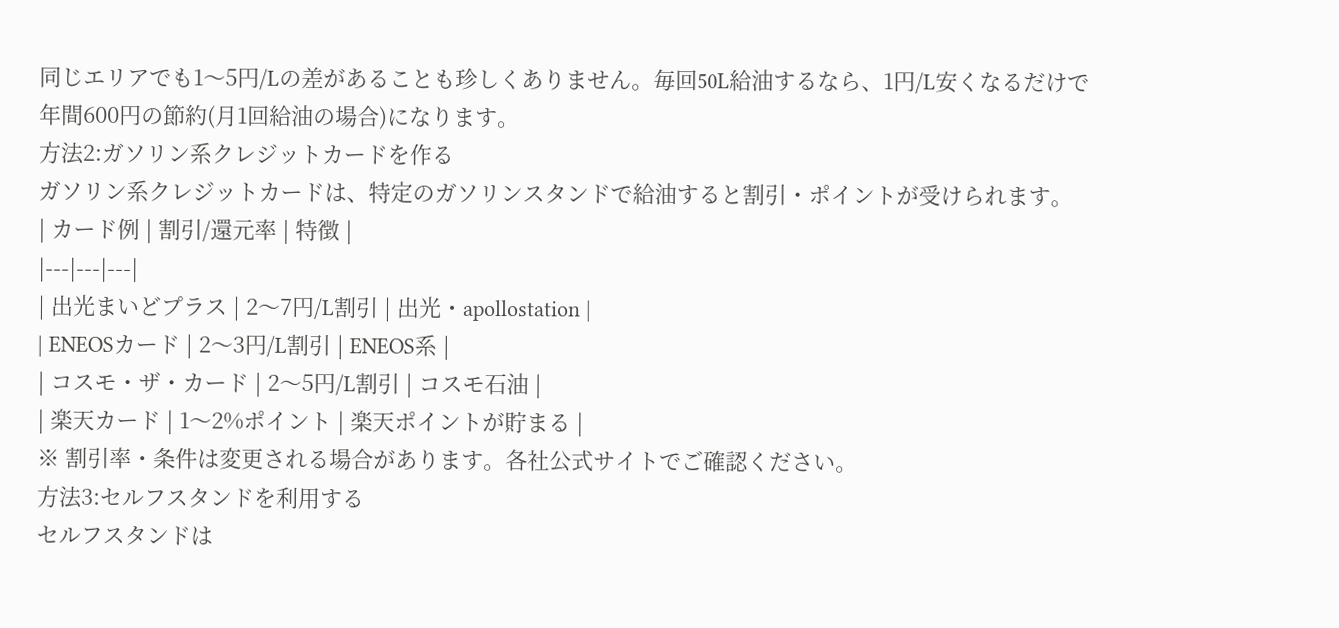同じエリアでも1〜5円/Lの差があることも珍しくありません。毎回50L給油するなら、1円/L安くなるだけで年間600円の節約(月1回給油の場合)になります。
方法2:ガソリン系クレジットカードを作る
ガソリン系クレジットカードは、特定のガソリンスタンドで給油すると割引・ポイントが受けられます。
| カード例 | 割引/還元率 | 特徴 |
|---|---|---|
| 出光まいどプラス | 2〜7円/L割引 | 出光・apollostation |
| ENEOSカード | 2〜3円/L割引 | ENEOS系 |
| コスモ・ザ・カード | 2〜5円/L割引 | コスモ石油 |
| 楽天カード | 1〜2%ポイント | 楽天ポイントが貯まる |
※ 割引率・条件は変更される場合があります。各社公式サイトでご確認ください。
方法3:セルフスタンドを利用する
セルフスタンドは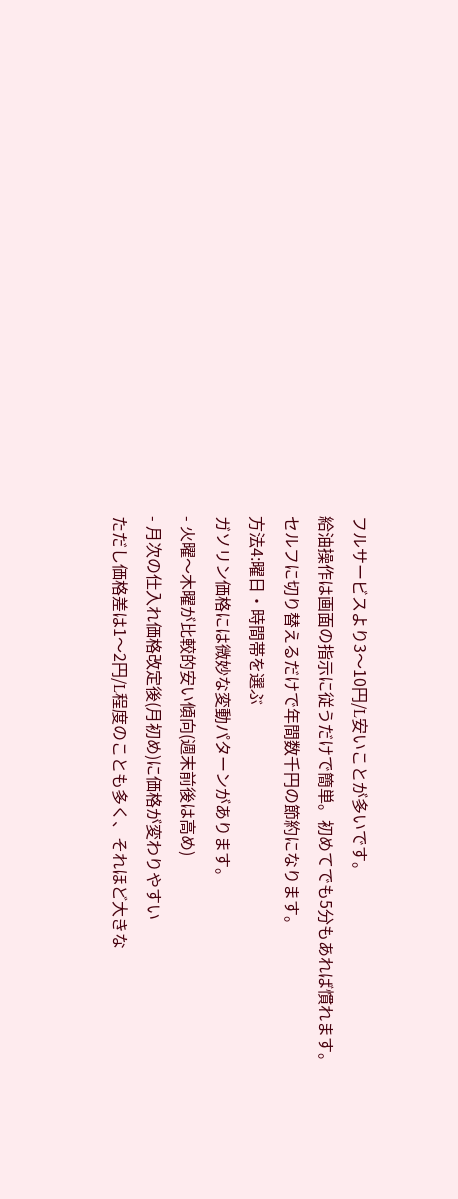フルサービスより3〜10円/L安いことが多いです。
給油操作は画面の指示に従うだけで簡単。初めてでも5分もあれば慣れます。セルフに切り替えるだけで年間数千円の節約になります。
方法4:曜日・時間帯を選ぶ
ガソリン価格には微妙な変動パターンがあります。
- 火曜〜木曜が比較的安い傾向(週末前後は高め)
- 月次の仕入れ価格改定後(月初め)に価格が変わりやすい
ただし価格差は1〜2円/L程度のことも多く、それほど大きな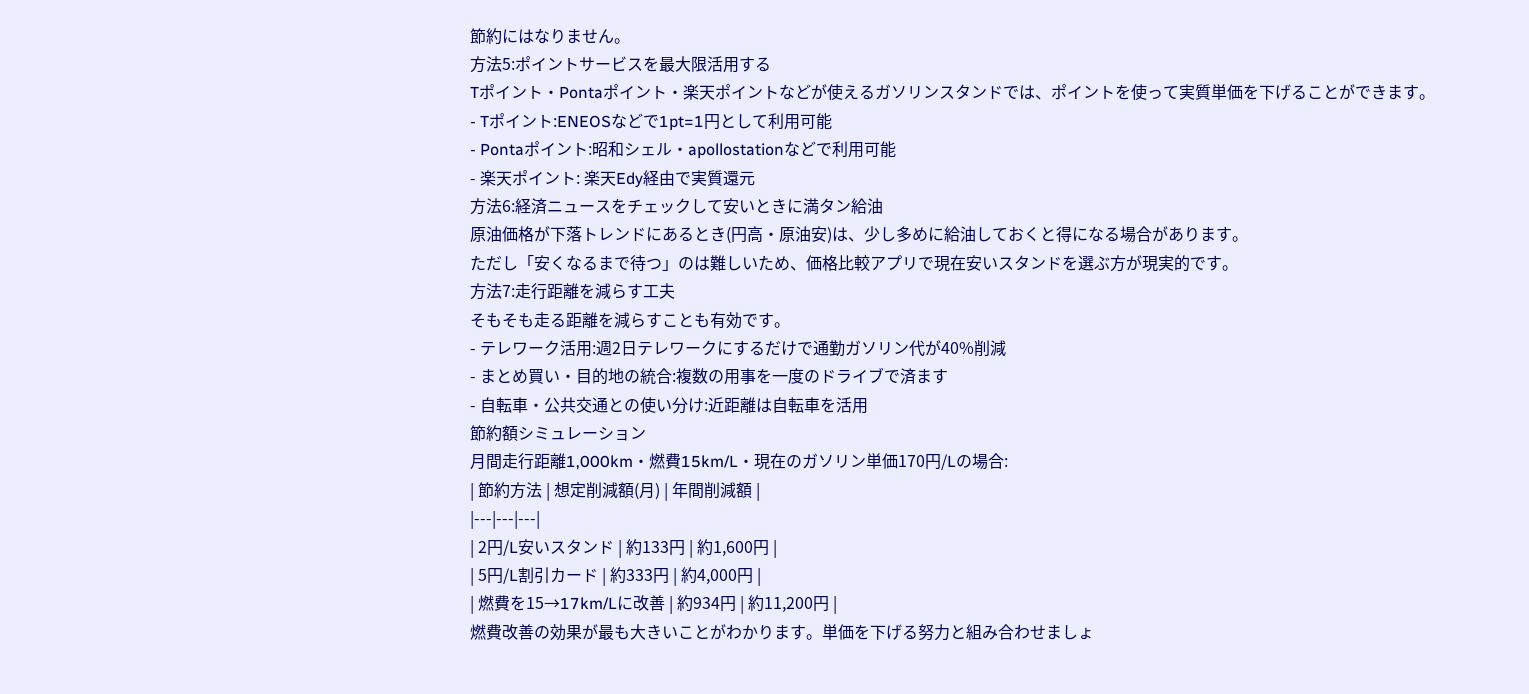節約にはなりません。
方法5:ポイントサービスを最大限活用する
Tポイント・Pontaポイント・楽天ポイントなどが使えるガソリンスタンドでは、ポイントを使って実質単価を下げることができます。
- Tポイント:ENEOSなどで1pt=1円として利用可能
- Pontaポイント:昭和シェル・apollostationなどで利用可能
- 楽天ポイント: 楽天Edy経由で実質還元
方法6:経済ニュースをチェックして安いときに満タン給油
原油価格が下落トレンドにあるとき(円高・原油安)は、少し多めに給油しておくと得になる場合があります。
ただし「安くなるまで待つ」のは難しいため、価格比較アプリで現在安いスタンドを選ぶ方が現実的です。
方法7:走行距離を減らす工夫
そもそも走る距離を減らすことも有効です。
- テレワーク活用:週2日テレワークにするだけで通勤ガソリン代が40%削減
- まとめ買い・目的地の統合:複数の用事を一度のドライブで済ます
- 自転車・公共交通との使い分け:近距離は自転車を活用
節約額シミュレーション
月間走行距離1,000km・燃費15km/L・現在のガソリン単価170円/Lの場合:
| 節約方法 | 想定削減額(月) | 年間削減額 |
|---|---|---|
| 2円/L安いスタンド | 約133円 | 約1,600円 |
| 5円/L割引カード | 約333円 | 約4,000円 |
| 燃費を15→17km/Lに改善 | 約934円 | 約11,200円 |
燃費改善の効果が最も大きいことがわかります。単価を下げる努力と組み合わせましょ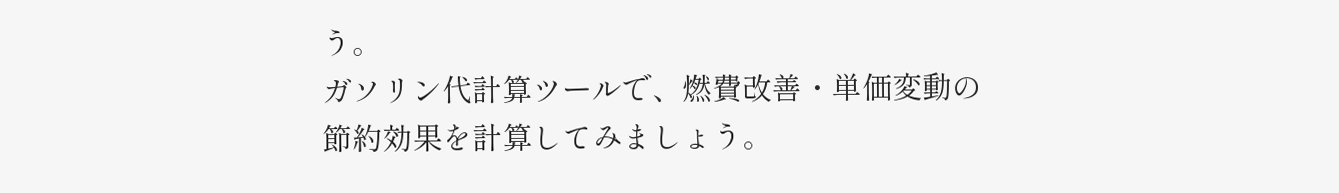う。
ガソリン代計算ツールで、燃費改善・単価変動の節約効果を計算してみましょう。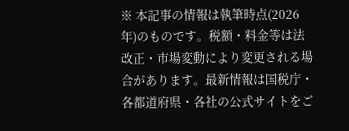※ 本記事の情報は執筆時点(2026年)のものです。税額・料金等は法改正・市場変動により変更される場合があります。最新情報は国税庁・各都道府県・各社の公式サイトをご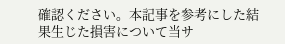確認ください。本記事を参考にした結果生じた損害について当サ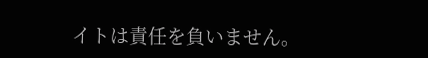イトは責任を負いません。